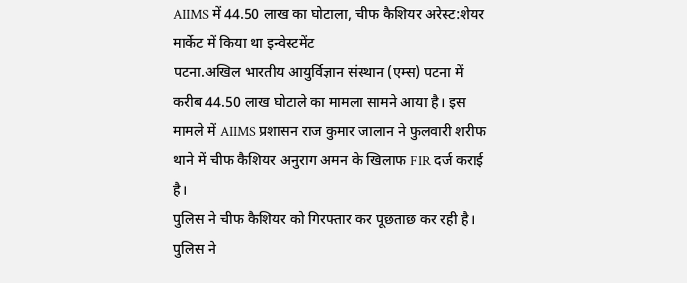AIIMS में 44.50 लाख का घोटाला, चीफ कैशियर अरेस्ट:शेयर मार्केट में किया था इन्वेस्टमेंट
पटना.अखिल भारतीय आयुर्विज्ञान संस्थान (एम्स) पटना में करीब 44.50 लाख घोटाले का मामला सामने आया है। इस मामले में AIIMS प्रशासन राज कुमार जालान ने फुलवारी शरीफ थाने में चीफ कैशियर अनुराग अमन के खिलाफ FIR दर्ज कराई है।
पुलिस ने चीफ कैशियर को गिरफ्तार कर पूछताछ कर रही है। पुलिस ने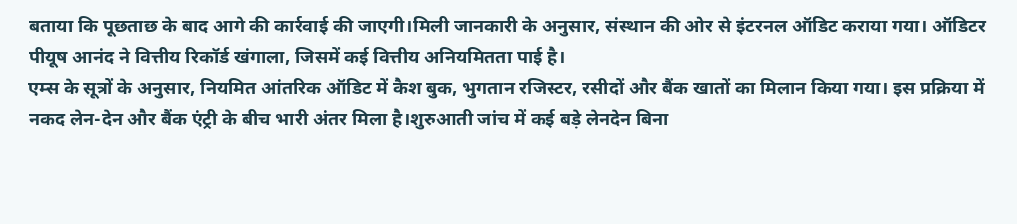बताया कि पूछताछ के बाद आगे की कार्रवाई की जाएगी।मिली जानकारी के अनुसार, संस्थान की ओर से इंटरनल ऑडिट कराया गया। ऑडिटर पीयूष आनंद ने वित्तीय रिकॉर्ड खंगाला, जिसमें कई वित्तीय अनियमितता पाई है।
एम्स के सूत्रों के अनुसार, नियमित आंतरिक ऑडिट में कैश बुक, भुगतान रजिस्टर, रसीदों और बैंक खातों का मिलान किया गया। इस प्रक्रिया में नकद लेन-देन और बैंक एंट्री के बीच भारी अंतर मिला है।शुरुआती जांच में कई बड़े लेनदेन बिना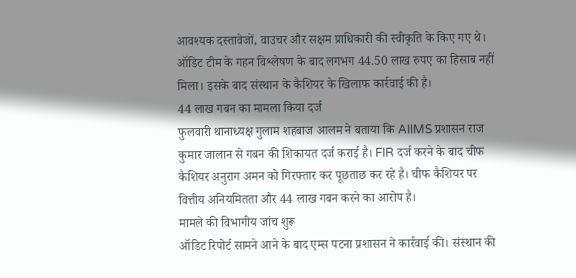आवश्यक दस्तावेजों, वाउचर और सक्षम प्राधिकारी की स्वीकृति के किए गए थे। ऑडिट टीम के गहन विश्लेषण के बाद लगभग 44.50 लाख रुपए का हिसाब नहीं मिला। इसके बाद संस्थान के कैशियर के खिलाफ कार्रवाई की है।
44 लाख गबन का मामला किया दर्ज
फुलवारी थानाध्यक्ष गुलाम शहबाज आलम ने बताया कि AIIMS प्रशासन राज कुमार जालान से गबन की शिकायत दर्ज कराई है। FIR दर्ज करने के बाद चीफ कैशियर अनुराग अमन को गिरफ्तार कर पूछताछ कर रहे है। चीफ कैशियर पर वित्तीय अनियमितता और 44 लाख गबन करने का आरोप है।
मामले की विभागीय जांच शुरू
ऑडिट रिपोर्ट सामने आने के बाद एम्स पटना प्रशासन ने कार्रवाई की। संस्थान की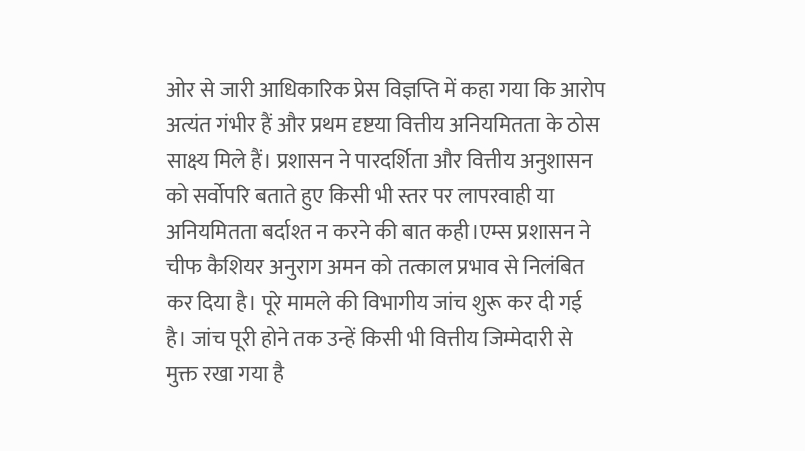ओर से जारी आधिकारिक प्रेस विज्ञप्ति में कहा गया कि आरोप अत्यंत गंभीर हैं और प्रथम दृष्टया वित्तीय अनियमितता के ठोस साक्ष्य मिले हैं। प्रशासन ने पारदर्शिता और वित्तीय अनुशासन को सर्वोपरि बताते हुए किसी भी स्तर पर लापरवाही या अनियमितता बर्दाश्त न करने की बात कही।एम्स प्रशासन ने चीफ कैशियर अनुराग अमन को तत्काल प्रभाव से निलंबित कर दिया है। पूरे मामले की विभागीय जांच शुरू कर दी गई है। जांच पूरी होने तक उन्हें किसी भी वित्तीय जिम्मेदारी से मुक्त रखा गया है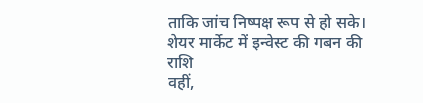ताकि जांच निष्पक्ष रूप से हो सके।
शेयर मार्केट में इन्वेस्ट की गबन की राशि
वहीं,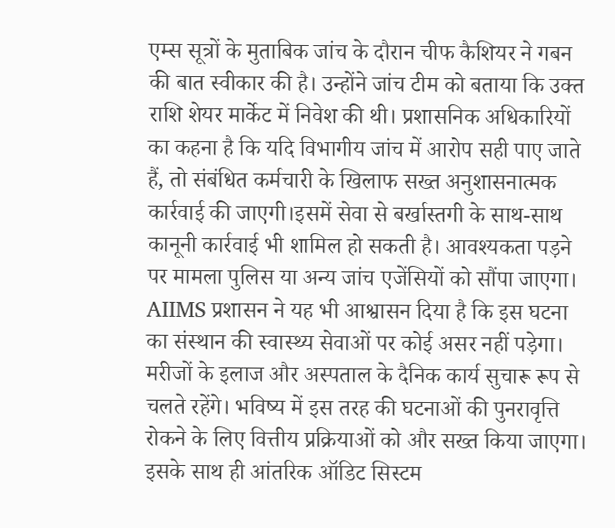एम्स सूत्रों के मुताबिक जांच के दौरान चीफ कैशियर ने गबन की बात स्वीकार की है। उन्होंने जांच टीम को बताया कि उक्त राशि शेयर मार्केट में निवेश की थी। प्रशासनिक अधिकारियों का कहना है कि यदि विभागीय जांच में आरोप सही पाए जाते हैं, तो संबंधित कर्मचारी के खिलाफ सख्त अनुशासनात्मक कार्रवाई की जाएगी।इसमें सेवा से बर्खास्तगी के साथ-साथ कानूनी कार्रवाई भी शामिल हो सकती है। आवश्यकता पड़ने पर मामला पुलिस या अन्य जांच एजेंसियों को सौंपा जाएगा।
AIIMS प्रशासन ने यह भी आश्वासन दिया है कि इस घटना का संस्थान की स्वास्थ्य सेवाओं पर कोई असर नहीं पड़ेगा। मरीजों के इलाज और अस्पताल के दैनिक कार्य सुचारू रूप से चलते रहेंगे। भविष्य में इस तरह की घटनाओं की पुनरावृत्ति रोकने के लिए वित्तीय प्रक्रियाओं को और सख्त किया जाएगा। इसके साथ ही आंतरिक ऑडिट सिस्टम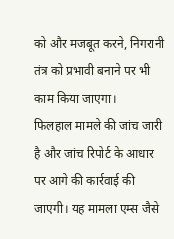को और मजबूत करने, निगरानी तंत्र को प्रभावी बनाने पर भी काम किया जाएगा।
फिलहाल मामले की जांच जारी है और जांच रिपोर्ट के आधार पर आगे की कार्रवाई की जाएगी। यह मामला एम्स जैसे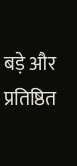बड़े और प्रतिष्ठित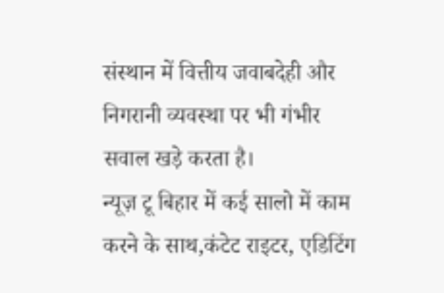संस्थान में वित्तीय जवाबदेही और निगरानी व्यवस्था पर भी गंभीर सवाल खड़े करता है।
न्यूज़ टू बिहार में कई सालो में काम करने के साथ,कंटेट राइटर, एडिटिंग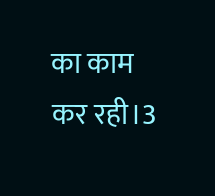का काम कर रही।3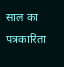साल का पत्रकारिता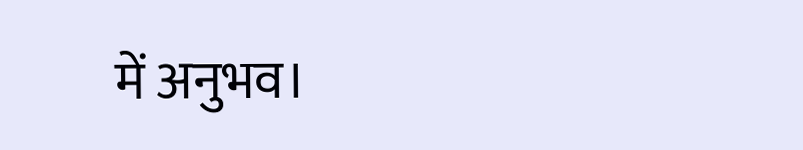में अनुभव।